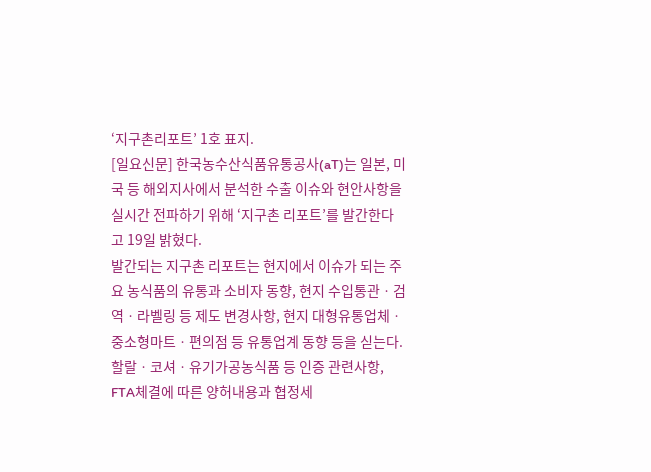‘지구촌리포트’ 1호 표지.
[일요신문] 한국농수산식품유통공사(aT)는 일본, 미국 등 해외지사에서 분석한 수출 이슈와 현안사항을 실시간 전파하기 위해 ‘지구촌 리포트’를 발간한다고 19일 밝혔다.
발간되는 지구촌 리포트는 현지에서 이슈가 되는 주요 농식품의 유통과 소비자 동향, 현지 수입통관ㆍ검역ㆍ라벨링 등 제도 변경사항, 현지 대형유통업체ㆍ중소형마트ㆍ편의점 등 유통업계 동향 등을 싣는다.
할랄ㆍ코셔ㆍ유기가공농식품 등 인증 관련사항, FTA체결에 따른 양허내용과 협정세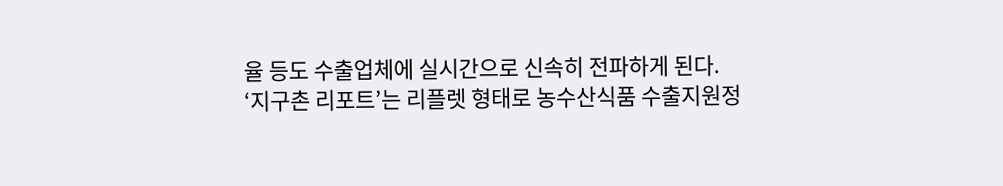율 등도 수출업체에 실시간으로 신속히 전파하게 된다.
‘지구촌 리포트’는 리플렛 형태로 농수산식품 수출지원정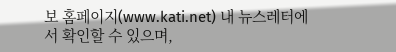보 홈페이지(www.kati.net) 내 뉴스레터에서 확인할 수 있으며,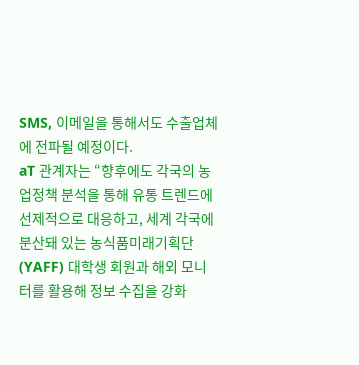SMS, 이메일을 통해서도 수출업체에 전파될 예정이다.
aT 관계자는 “향후에도 각국의 농업정책 분석을 통해 유통 트렌드에 선제적으로 대응하고, 세계 각국에 분산돼 있는 농식품미래기획단(YAFF) 대학생 회원과 해외 모니터를 활용해 정보 수집을 강화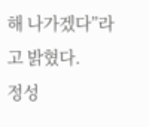해 나가겠다”라고 밝혔다.
정성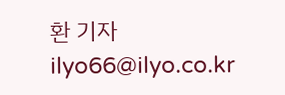환 기자 ilyo66@ilyo.co.kr